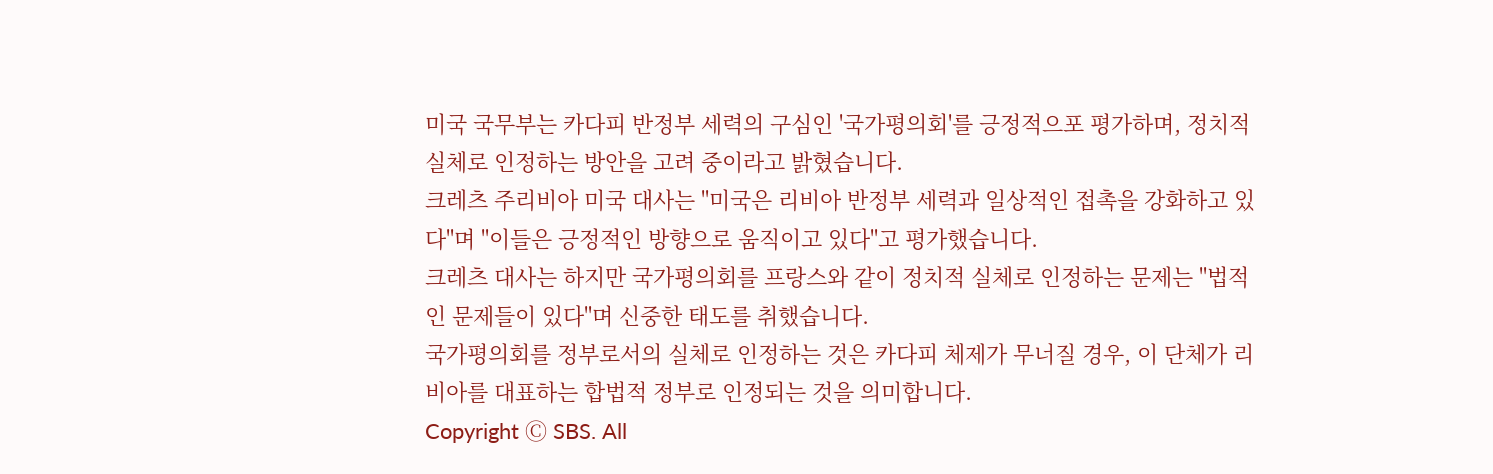미국 국무부는 카다피 반정부 세력의 구심인 '국가평의회'를 긍정적으포 평가하며, 정치적 실체로 인정하는 방안을 고려 중이라고 밝혔습니다.
크레츠 주리비아 미국 대사는 "미국은 리비아 반정부 세력과 일상적인 접촉을 강화하고 있다"며 "이들은 긍정적인 방향으로 움직이고 있다"고 평가했습니다.
크레츠 대사는 하지만 국가평의회를 프랑스와 같이 정치적 실체로 인정하는 문제는 "법적인 문제들이 있다"며 신중한 태도를 취했습니다.
국가평의회를 정부로서의 실체로 인정하는 것은 카다피 체제가 무너질 경우, 이 단체가 리비아를 대표하는 합법적 정부로 인정되는 것을 의미합니다.
Copyright Ⓒ SBS. All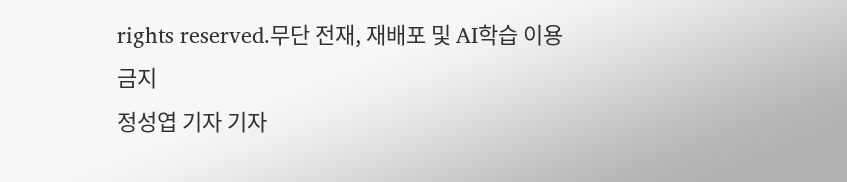rights reserved.무단 전재, 재배포 및 AI학습 이용 금지
정성엽 기자 기자